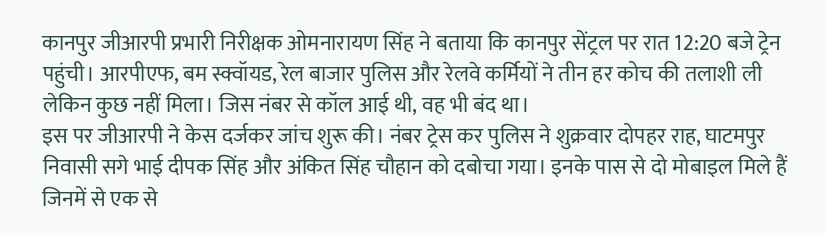कानपुर जीआरपी प्रभारी निरीक्षक ओमनारायण सिंह ने बताया कि कानपुर सेंट्रल पर रात 12:20 बजे ट्रेन पहुंची। आरपीएफ, बम स्क्वॉयड, रेल बाजार पुलिस और रेलवे कर्मियों ने तीन हर कोच की तलाशी ली लेकिन कुछ नहीं मिला। जिस नंबर से कॉल आई थी, वह भी बंद था।
इस पर जीआरपी ने केस दर्जकर जांच शुरू की। नंबर ट्रेस कर पुलिस ने शुक्रवार दोपहर राह, घाटमपुर निवासी सगे भाई दीपक सिंह और अंकित सिंह चौहान को दबोचा गया। इनके पास से दो मोबाइल मिले हैं जिनमें से एक से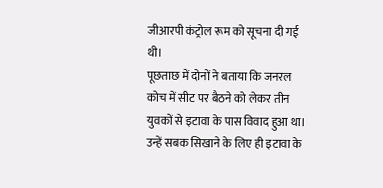जीआरपी कंट्रोल रूम को सूचना दी गई थी।
पूछताछ में दोनों ने बताया कि जनरल कोच में सीट पर बैठने को लेकर तीन युवकों से इटावा के पास विवाद हुआ था। उन्हें सबक सिखाने के लिए ही इटावा के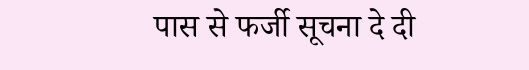पास से फर्जी सूचना दे दी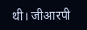थी। जीआरपी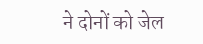ने दोनों को जेल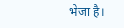भेजा है।